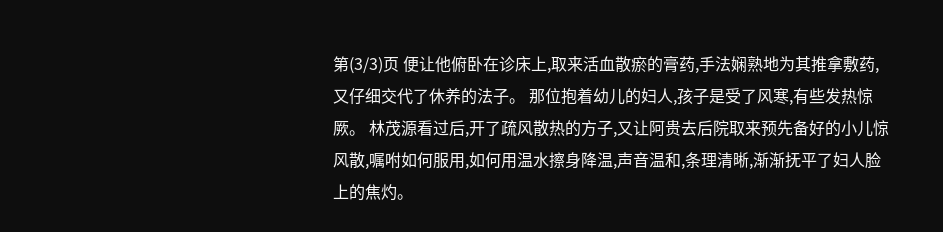第(3/3)页 便让他俯卧在诊床上,取来活血散瘀的膏药,手法娴熟地为其推拿敷药,又仔细交代了休养的法子。 那位抱着幼儿的妇人,孩子是受了风寒,有些发热惊厥。 林茂源看过后,开了疏风散热的方子,又让阿贵去后院取来预先备好的小儿惊风散,嘱咐如何服用,如何用温水擦身降温,声音温和,条理清晰,渐渐抚平了妇人脸上的焦灼。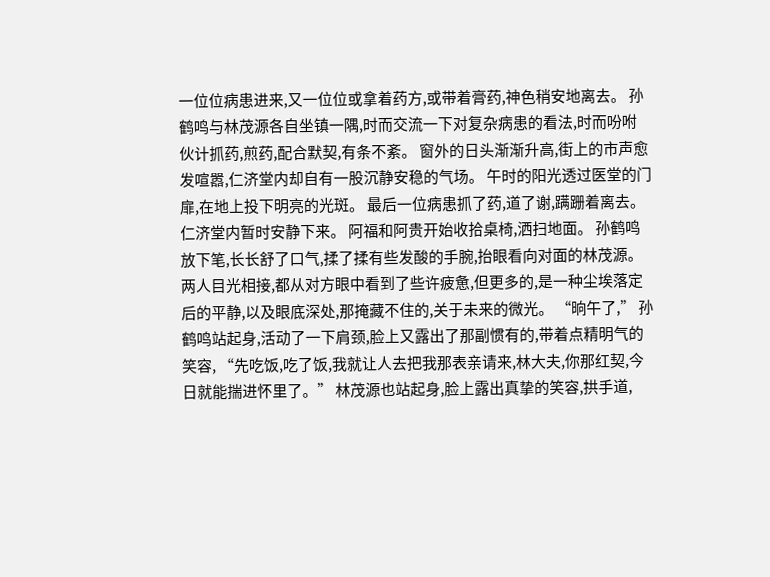一位位病患进来,又一位位或拿着药方,或带着膏药,神色稍安地离去。 孙鹤鸣与林茂源各自坐镇一隅,时而交流一下对复杂病患的看法,时而吩咐伙计抓药,煎药,配合默契,有条不紊。 窗外的日头渐渐升高,街上的市声愈发喧嚣,仁济堂内却自有一股沉静安稳的气场。 午时的阳光透过医堂的门扉,在地上投下明亮的光斑。 最后一位病患抓了药,道了谢,蹒跚着离去。 仁济堂内暂时安静下来。 阿福和阿贵开始收拾桌椅,洒扫地面。 孙鹤鸣放下笔,长长舒了口气,揉了揉有些发酸的手腕,抬眼看向对面的林茂源。 两人目光相接,都从对方眼中看到了些许疲惫,但更多的,是一种尘埃落定后的平静,以及眼底深处,那掩藏不住的,关于未来的微光。 “晌午了,” 孙鹤鸣站起身,活动了一下肩颈,脸上又露出了那副惯有的,带着点精明气的笑容, “先吃饭,吃了饭,我就让人去把我那表亲请来,林大夫,你那红契,今日就能揣进怀里了。” 林茂源也站起身,脸上露出真挚的笑容,拱手道,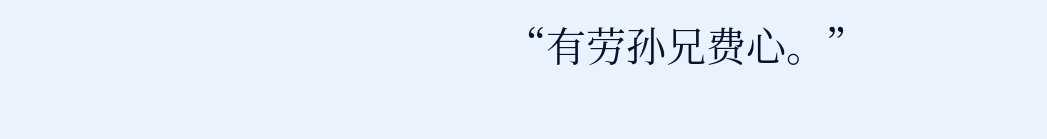“有劳孙兄费心。”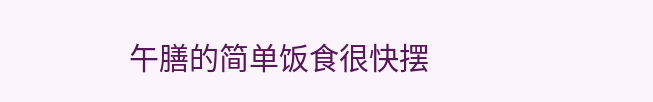午膳的简单饭食很快摆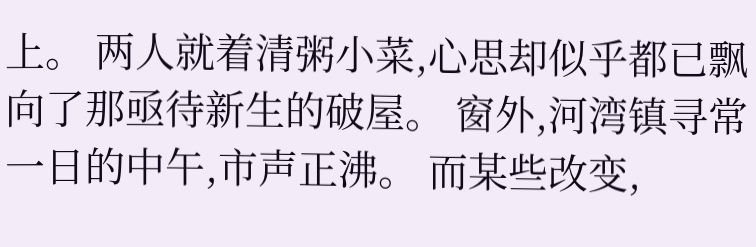上。 两人就着清粥小菜,心思却似乎都已飘向了那亟待新生的破屋。 窗外,河湾镇寻常一日的中午,市声正沸。 而某些改变,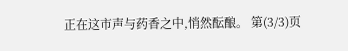正在这市声与药香之中,悄然酝酿。 第(3/3)页